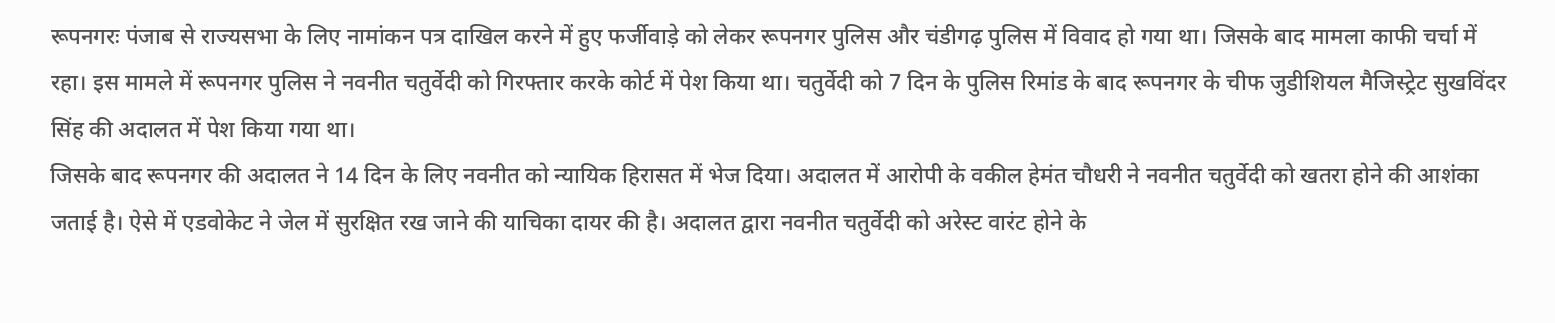रूपनगरः पंजाब से राज्यसभा के लिए नामांकन पत्र दाखिल करने में हुए फर्जीवाड़े को लेकर रूपनगर पुलिस और चंडीगढ़ पुलिस में विवाद हो गया था। जिसके बाद मामला काफी चर्चा में रहा। इस मामले में रूपनगर पुलिस ने नवनीत चतुर्वेदी को गिरफ्तार करके कोर्ट में पेश किया था। चतुर्वेदी को 7 दिन के पुलिस रिमांड के बाद रूपनगर के चीफ जुडीशियल मैजिस्ट्रेट सुखविंदर सिंह की अदालत में पेश किया गया था।
जिसके बाद रूपनगर की अदालत ने 14 दिन के लिए नवनीत को न्यायिक हिरासत में भेज दिया। अदालत में आरोपी के वकील हेमंत चौधरी ने नवनीत चतुर्वेदी को खतरा होने की आशंका जताई है। ऐसे में एडवोकेट ने जेल में सुरक्षित रख जाने की याचिका दायर की है। अदालत द्वारा नवनीत चतुर्वेदी को अरेस्ट वारंट होने के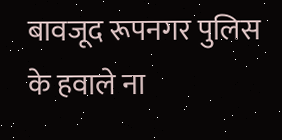बावजूद रूपनगर पुलिस के हवाले ना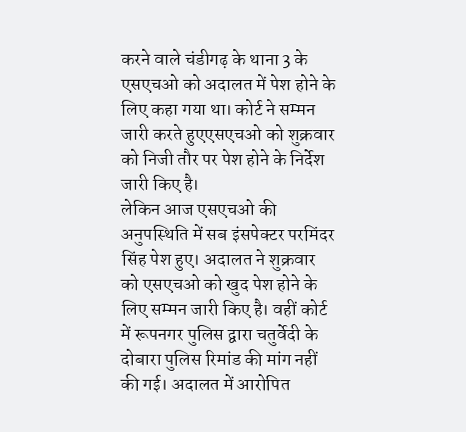करने वाले चंडीगढ़ के थाना 3 के एसएचओ को अदालत में पेश होने के लिए कहा गया था। कोर्ट ने सम्मन जारी करते हुएएसएचओ को शुक्रवार को निजी तौर पर पेश होने के निर्देश जारी किए है।
लेकिन आज एसएचओ की अनुपस्थिति में सब इंसपेक्टर परमिंदर सिंह पेश हुए। अदालत ने शुक्रवार को एसएचओ को खुद पेश होने के लिए सम्मन जारी किए है। वहीं कोर्ट में रूपनगर पुलिस द्वारा चतुर्वेदी के दोबारा पुलिस रिमांड की मांग नहीं की गई। अदालत में आरोपित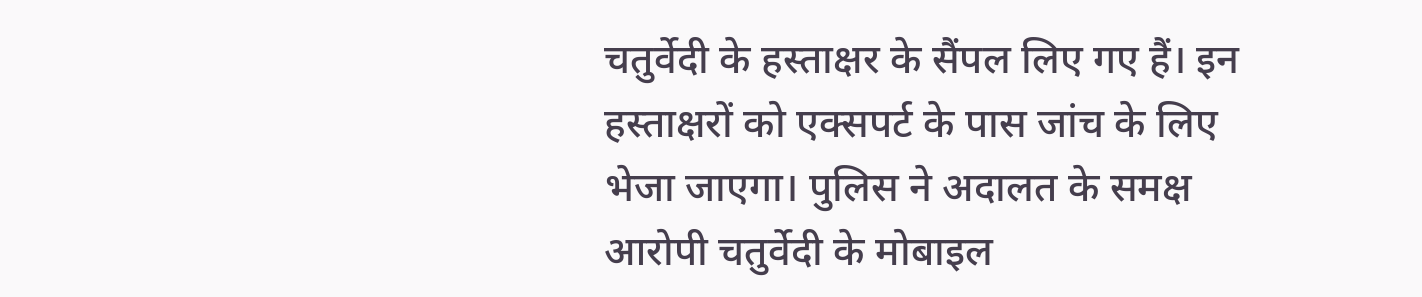चतुर्वेदी के हस्ताक्षर के सैंपल लिए गए हैं। इन हस्ताक्षरों को एक्सपर्ट के पास जांच के लिए भेजा जाएगा। पुलिस ने अदालत के समक्ष आरोपी चतुर्वेदी के मोबाइल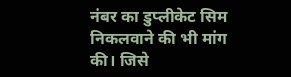नंबर का डुप्लीकेट सिम निकलवाने की भी मांग की। जिसे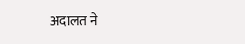अदालत ने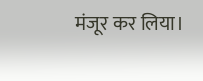मंजूर कर लिया।